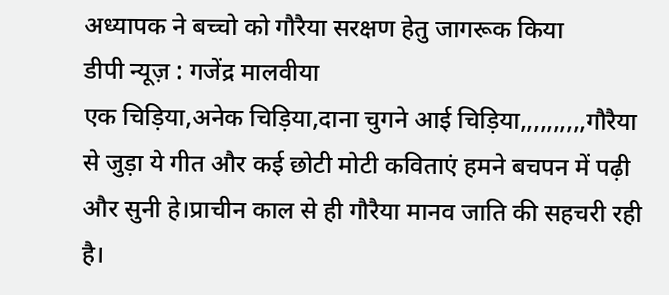अध्यापक ने बच्चो को गौरैया सरक्षण हेतु जागरूक किया
डीपी न्यूज़ : गजेंद्र मालवीया
एक चिड़िया,अनेक चिड़िया,दाना चुगने आई चिड़िया,,,,,,,,,,गौरैया से जुड़ा ये गीत और कई छोटी मोटी कविताएं हमने बचपन में पढ़ी और सुनी हे।प्राचीन काल से ही गौरैया मानव जाति की सहचरी रही है।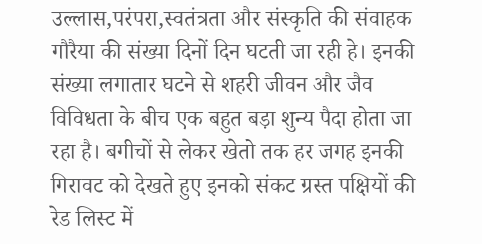उल्लास,परंपरा,स्वतंत्रता और संस्कृति की संवाहक गौरैया की संख्या दिनों दिन घटती जा रही हे। इनकी संख्या लगातार घटने से शहरी जीवन और जैव विविधता के बीच एक बहुत बड़ा शुन्य पैदा होता जा रहा है। बगीचों से लेकर खेतो तक हर जगह इनकी गिरावट को देखते हुए इनको संकट ग्रस्त पक्षियों की रेड लिस्ट में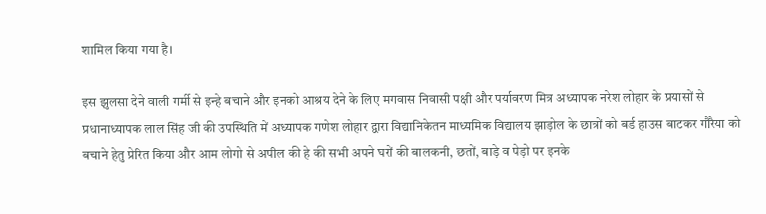शामिल किया गया है।

इस झुलसा देने वाली गर्मी से इन्हे बचाने और इनको आश्रय देने के लिए मगवास निवासी पक्षी और पर्यावरण मित्र अध्यापक नरेश लोहार के प्रयासों से प्रधानाध्यापक लाल सिंह जी की उपस्थिति में अध्यापक गणेश लोहार द्वारा विद्यानिकेतन माध्यमिक विद्यालय झाड़ोल के छात्रों को बर्ड हाउस बाटकर गौरैया को बचाने हेतु प्रेरित किया और आम लोगो से अपील की हे की सभी अपने घरों की बालकनी, छतों, बाड़े व पेड़ो पर इनके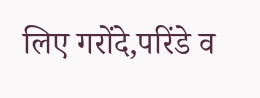लिए गरोंदे,परिंडे व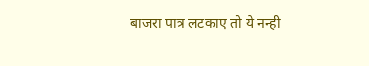बाजरा पात्र लटकाए तो ये नन्ही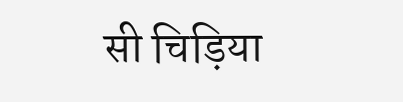सी चिड़िया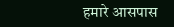हमारे आसपास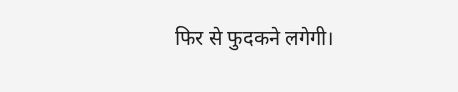फिर से फुदकने लगेगी।